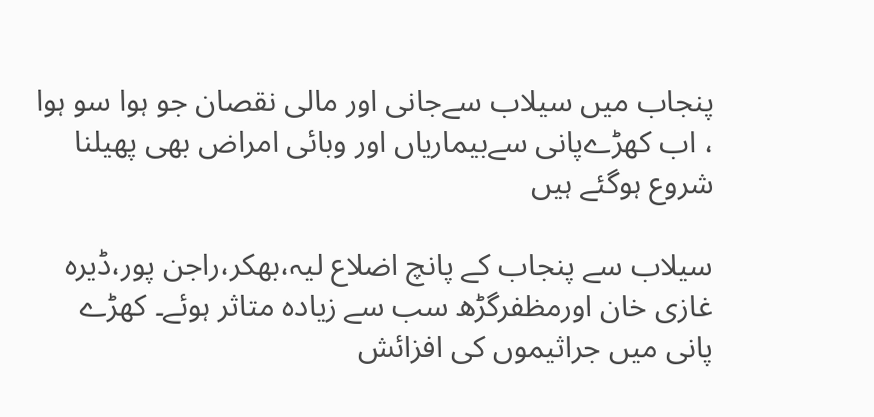پنجاب میں سیلاب سےجانی اور مالی نقصان جو ہوا سو ہوا ، اب کھڑےپانی سےبیماریاں اور وبائی امراض بھی پھیلنا شروع ہوگئے ہیں

سیلاب سے پنجاب کے پانچ اضلاع لیہ،بھکر،راجن پور،ڈیرہ غازی خان اورمظفرگڑھ سب سے زیادہ متاثر ہوئے۔ کھڑے پانی میں جراثیموں کی افزائش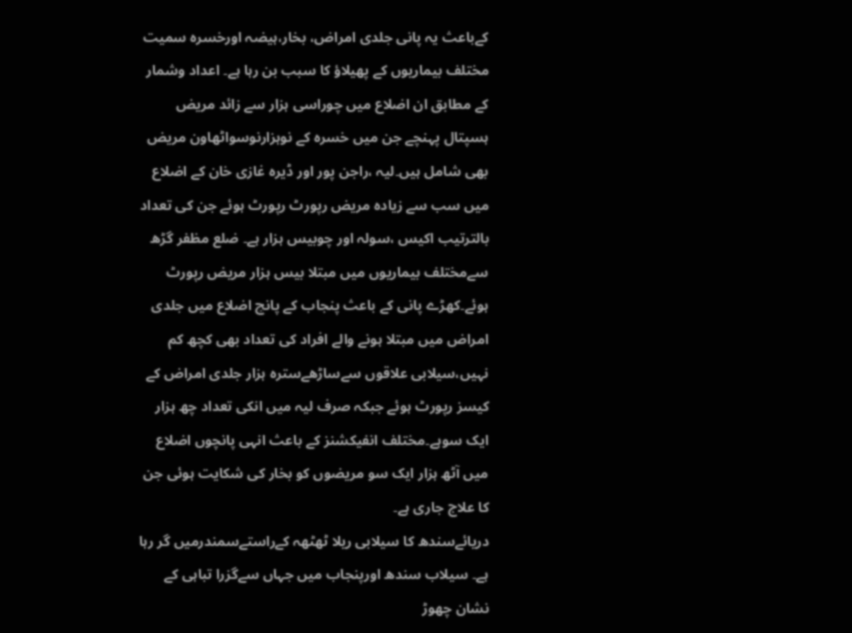کےباعث یہ پانی جلدی امراض، بخار،ہیضہ اورخسرہ سمیت مختلف بیماریوں کے پھیلاؤ کا سبب بن رہا ہے۔ اعداد وشمار کے مطابق ان اضلاع میں چوراسی ہزار سے زائد مریض ہسپتال پہنچے جن میں خسرہ کے نوہزارنوسواٹھاون مریض بھی شامل ہیں۔لیہ ،راجن پور اور ڈیرہ غازی خان کے اضلاع میں سب سے زیادہ مریض رپورٹ رپورٹ ہوئے جن کی تعداد بالترتیب اکیس ،سولہ اور چوبیس ہزار ہے۔ ضلع مظفر گڑھ سےمختلف بیماریوں میں مبتلا بیس ہزار مریض رپورٹ ہوئے۔کھڑے پانی کے باعث پنجاب کے پانچ اضلاع میں جلدی امراض میں مبتلا ہونے والے افراد کی تعداد بھی کچھ کم نہیں،سیلابی علاقوں سےساڑھےسترہ ہزار جلدی امراض کے کیسز رپورٹ ہوئے جبکہ صرف لیہ میں انکی تعداد چھ ہزار ایک سوہے۔مختلف انفیکشنز کے باعث انہی پانچوں اضلاع میں آٹھ ہزار ایک سو مریضوں کو بخار کی شکایت ہوئی جن کا علاج جاری ہے۔
دریائےسندھ کا سیلابی ریلا ٹھٹھہ کےراستےسمندرمیں گر رہا ہے۔ سیلاب سندھ اورپنجاب میں جہاں سےگزرا تباہی کے نشان چھوڑ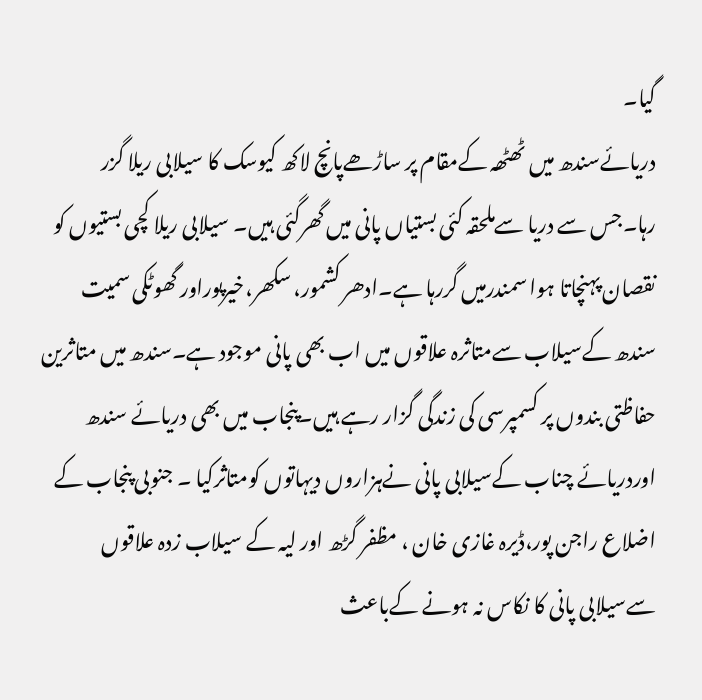گیا۔
دریائےسندھ میں ٹھٹھہ کےمقام پر ساڑھےپانچ لاکھ کیوسک کا سیلابی ریلا گزر رہا۔جس سے دریا سےملحقہ کئی بستیاں پانی میں گھرگئی ہیں۔ سیلابی ریلا کچی بستیوں کو نقصان پہنچاتا ہوا سمندرمیں گررہا ہے۔ادھر کشمور، سکھر،خیرپوراور گھوٹکی سمیت سندھ کےسیلاب سےمتاثرہ علاقوں میں اب بھی پانی موجود ہے۔سندھ میں متاثرین حفاظتی بندوں پر کسمپرسی کی زندگی گزار رہے ہیں۔پنجاب میں بھی دریائے سندھ اوردریائے چناب کےسیلابی پانی نےہزاروں دیہاتوں کومتاثرکیا ۔ جنوبی پنجاب کے اضلاع راجن پور،ڈیرہ غازی خان ، مظفر گڑھ اور لیہ کے سیلاب زدہ علاقوں سےسیلابی پانی کا نکاس نہ ہونے کےباعث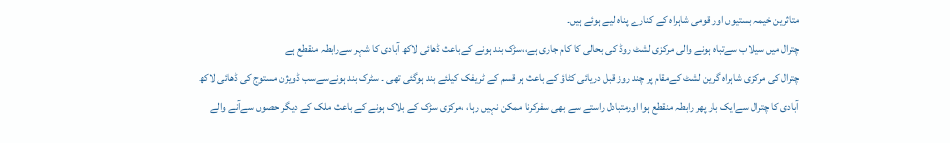متاثرین خیمہ بستیوں اور قومی شاہراہ کے کنارے پناہ لیے ہوئے ہیں۔
چترال میں سیلاب سےتباہ ہونے والی مرکزی لشٹ روڈ کی بحالی کا کام جاری ہے،،سڑک بند ہونے کےباعث ڈھائی لاکھ آبادی کا شہر سےرابطہ منقطع ہے
چترال کی مرکزی شاہراہ گرین لشٹ کےمقام پر چند روز قبل دریائی کٹاؤ کے باعث ہر قسم کے ٹریفک کیلئے بند ہوگئی تھی ۔ سٹرک بند ہونےسےسب ڈویژن مستوج کی ڈھائی لاکھ آبادی کا چترال سےایک بار پھر رابطہ منقطع ہوا اورمتبادل راستے سے بھی سفرکرنا ممکن نہیں رہا، ،مرکزی سڑک کے بلاک ہونے کے باعث ملک کے دیگر حصوں سےآنے والے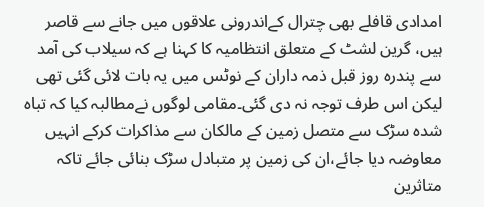امدادی قافلے بھی چترال کےاندرونی علاقوں میں جانے سے قاصر ہیں، گرین لشٹ کے متعلق انتظامیہ کا کہنا ہے کہ سیلاب کی آمد سے پندرہ روز قبل ذمہ داران کے نوٹس میں یہ بات لائی گئی تھی لیکن اس طرف توجہ نہ دی گئی۔مقامی لوگوں نےمطالبہ کیا کہ تباہ شدہ سڑک سے متصل زمین کے مالکان سے مذاکرات کرکے انہیں معاوضہ دیا جائے،ان کی زمین پر متبادل سڑک بنائی جائے تاکہ متاثرین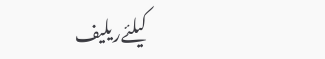کیلئےریلیف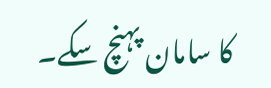کا سامان پہنچ سکے۔